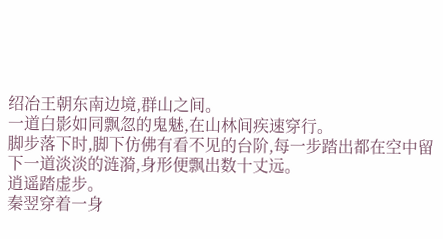绍冶王朝东南边境,群山之间。
一道白影如同飘忽的鬼魅,在山林间疾速穿行。
脚步落下时,脚下仿佛有看不见的台阶,每一步踏出都在空中留下一道淡淡的涟漪,身形便飘出数十丈远。
逍遥踏虚步。
秦翌穿着一身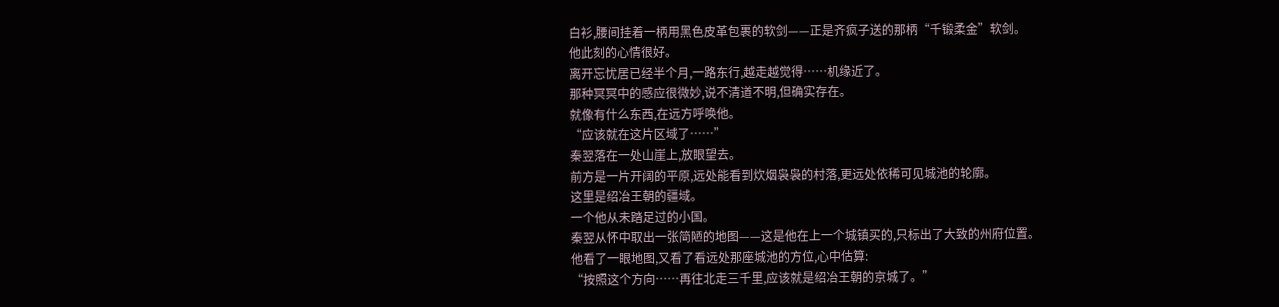白衫,腰间挂着一柄用黑色皮革包裹的软剑——正是齐疯子送的那柄“千锻柔金”软剑。
他此刻的心情很好。
离开忘忧居已经半个月,一路东行,越走越觉得……机缘近了。
那种冥冥中的感应很微妙,说不清道不明,但确实存在。
就像有什么东西,在远方呼唤他。
“应该就在这片区域了……”
秦翌落在一处山崖上,放眼望去。
前方是一片开阔的平原,远处能看到炊烟袅袅的村落,更远处依稀可见城池的轮廓。
这里是绍冶王朝的疆域。
一个他从未踏足过的小国。
秦翌从怀中取出一张简陋的地图——这是他在上一个城镇买的,只标出了大致的州府位置。
他看了一眼地图,又看了看远处那座城池的方位,心中估算:
“按照这个方向……再往北走三千里,应该就是绍冶王朝的京城了。”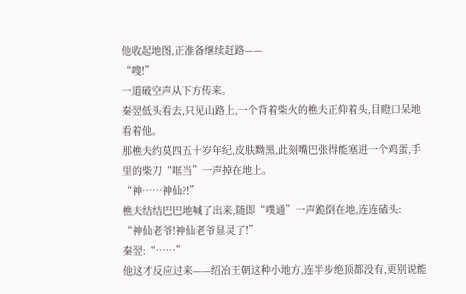他收起地图,正准备继续赶路——
“嗖!”
一道破空声从下方传来。
秦翌低头看去,只见山路上,一个背着柴火的樵夫正仰着头,目瞪口呆地看着他。
那樵夫约莫四五十岁年纪,皮肤黝黑,此刻嘴巴张得能塞进一个鸡蛋,手里的柴刀“哐当”一声掉在地上。
“神……神仙?!”
樵夫结结巴巴地喊了出来,随即“噗通”一声跪倒在地,连连磕头:
“神仙老爷!神仙老爷显灵了!”
秦翌:“……”
他这才反应过来——绍冶王朝这种小地方,连半步绝顶都没有,更别说能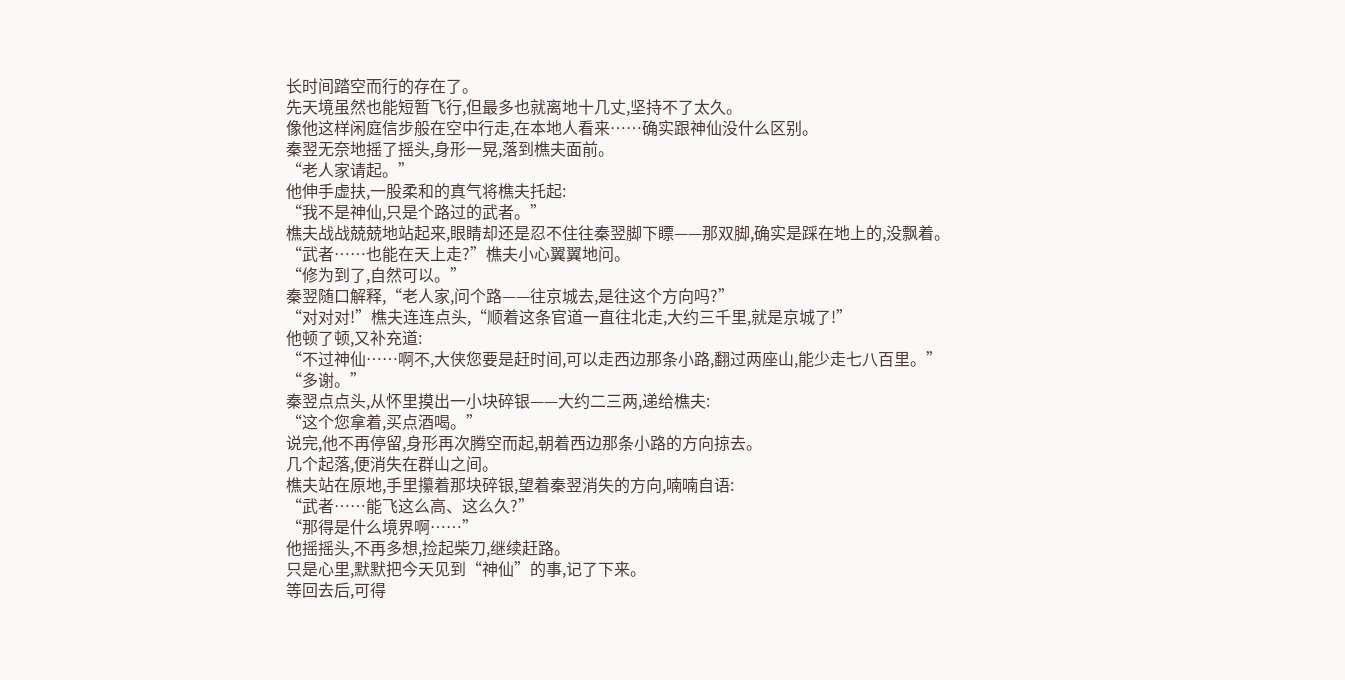长时间踏空而行的存在了。
先天境虽然也能短暂飞行,但最多也就离地十几丈,坚持不了太久。
像他这样闲庭信步般在空中行走,在本地人看来……确实跟神仙没什么区别。
秦翌无奈地摇了摇头,身形一晃,落到樵夫面前。
“老人家请起。”
他伸手虚扶,一股柔和的真气将樵夫托起:
“我不是神仙,只是个路过的武者。”
樵夫战战兢兢地站起来,眼睛却还是忍不住往秦翌脚下瞟——那双脚,确实是踩在地上的,没飘着。
“武者……也能在天上走?”樵夫小心翼翼地问。
“修为到了,自然可以。”
秦翌随口解释,“老人家,问个路——往京城去,是往这个方向吗?”
“对对对!”樵夫连连点头,“顺着这条官道一直往北走,大约三千里,就是京城了!”
他顿了顿,又补充道:
“不过神仙……啊不,大侠您要是赶时间,可以走西边那条小路,翻过两座山,能少走七八百里。”
“多谢。”
秦翌点点头,从怀里摸出一小块碎银——大约二三两,递给樵夫:
“这个您拿着,买点酒喝。”
说完,他不再停留,身形再次腾空而起,朝着西边那条小路的方向掠去。
几个起落,便消失在群山之间。
樵夫站在原地,手里攥着那块碎银,望着秦翌消失的方向,喃喃自语:
“武者……能飞这么高、这么久?”
“那得是什么境界啊……”
他摇摇头,不再多想,捡起柴刀,继续赶路。
只是心里,默默把今天见到“神仙”的事,记了下来。
等回去后,可得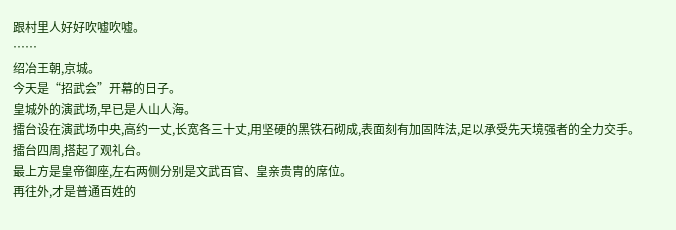跟村里人好好吹嘘吹嘘。
……
绍冶王朝,京城。
今天是“招武会”开幕的日子。
皇城外的演武场,早已是人山人海。
擂台设在演武场中央,高约一丈,长宽各三十丈,用坚硬的黑铁石砌成,表面刻有加固阵法,足以承受先天境强者的全力交手。
擂台四周,搭起了观礼台。
最上方是皇帝御座,左右两侧分别是文武百官、皇亲贵胄的席位。
再往外,才是普通百姓的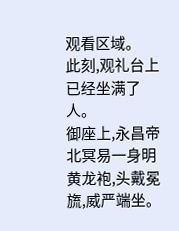观看区域。
此刻,观礼台上已经坐满了人。
御座上,永昌帝北冥易一身明黄龙袍,头戴冕旒,威严端坐。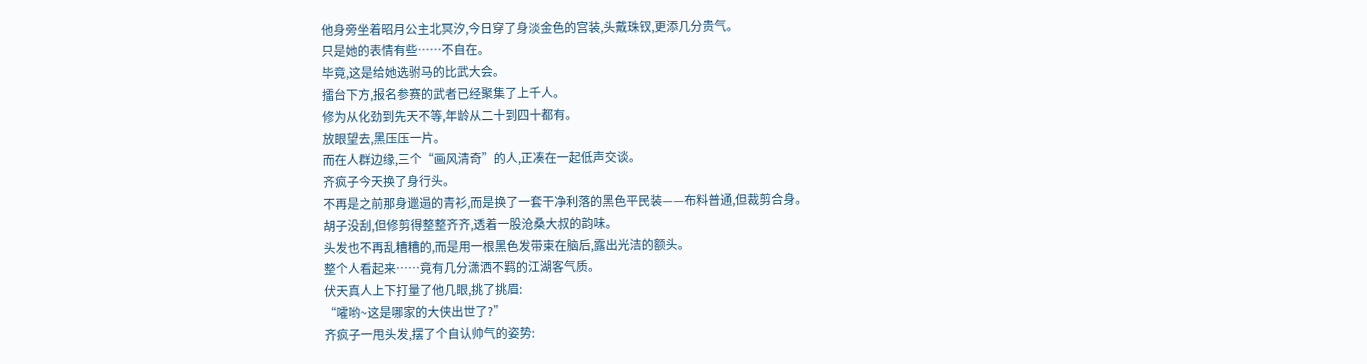他身旁坐着昭月公主北冥汐,今日穿了身淡金色的宫装,头戴珠钗,更添几分贵气。
只是她的表情有些……不自在。
毕竟,这是给她选驸马的比武大会。
擂台下方,报名参赛的武者已经聚集了上千人。
修为从化劲到先天不等,年龄从二十到四十都有。
放眼望去,黑压压一片。
而在人群边缘,三个“画风清奇”的人,正凑在一起低声交谈。
齐疯子今天换了身行头。
不再是之前那身邋遢的青衫,而是换了一套干净利落的黑色平民装——布料普通,但裁剪合身。
胡子没刮,但修剪得整整齐齐,透着一股沧桑大叔的韵味。
头发也不再乱糟糟的,而是用一根黑色发带束在脑后,露出光洁的额头。
整个人看起来……竟有几分潇洒不羁的江湖客气质。
伏天真人上下打量了他几眼,挑了挑眉:
“嚯哟~这是哪家的大侠出世了?”
齐疯子一甩头发,摆了个自认帅气的姿势: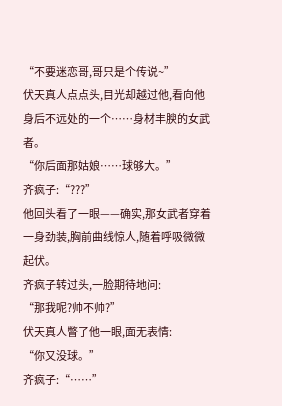“不要迷恋哥,哥只是个传说~”
伏天真人点点头,目光却越过他,看向他身后不远处的一个……身材丰腴的女武者。
“你后面那姑娘……球够大。”
齐疯子:“???”
他回头看了一眼——确实,那女武者穿着一身劲装,胸前曲线惊人,随着呼吸微微起伏。
齐疯子转过头,一脸期待地问:
“那我呢?帅不帅?”
伏天真人瞥了他一眼,面无表情:
“你又没球。”
齐疯子:“……”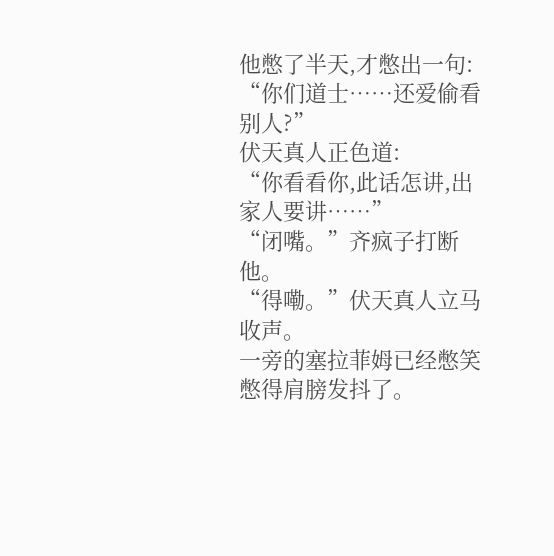他憋了半天,才憋出一句:
“你们道士……还爱偷看别人?”
伏天真人正色道:
“你看看你,此话怎讲,出家人要讲……”
“闭嘴。”齐疯子打断他。
“得嘞。”伏天真人立马收声。
一旁的塞拉菲姆已经憋笑憋得肩膀发抖了。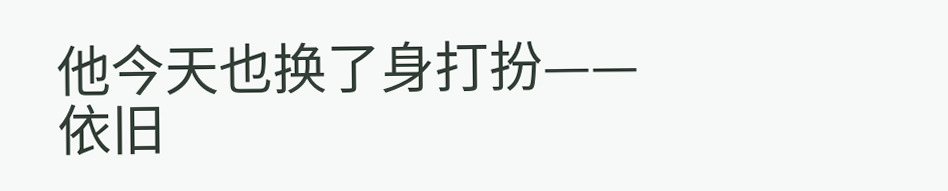他今天也换了身打扮——依旧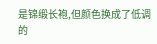是锦缎长袍,但颜色换成了低调的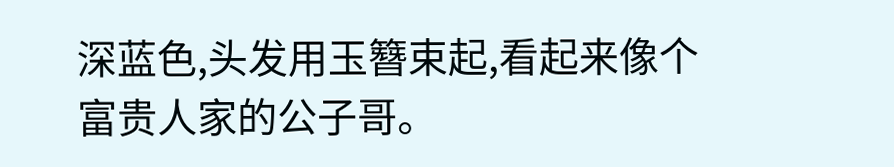深蓝色,头发用玉簪束起,看起来像个富贵人家的公子哥。